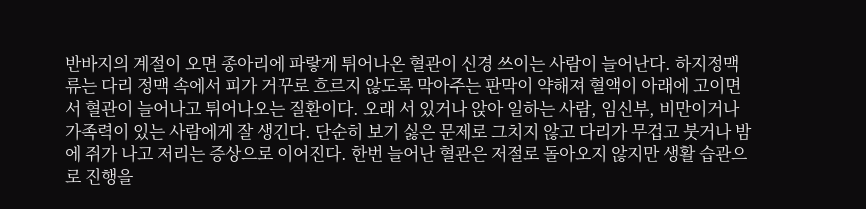반바지의 계절이 오면 종아리에 파랗게 튀어나온 혈관이 신경 쓰이는 사람이 늘어난다. 하지정맥류는 다리 정맥 속에서 피가 거꾸로 흐르지 않도록 막아주는 판막이 약해져 혈액이 아래에 고이면서 혈관이 늘어나고 튀어나오는 질환이다. 오래 서 있거나 앉아 일하는 사람, 임신부, 비만이거나 가족력이 있는 사람에게 잘 생긴다. 단순히 보기 싫은 문제로 그치지 않고 다리가 무겁고 붓거나 밤에 쥐가 나고 저리는 증상으로 이어진다. 한번 늘어난 혈관은 저절로 돌아오지 않지만 생활 습관으로 진행을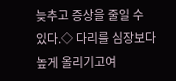늦추고 증상을 줄일 수 있다.◇ 다리를 심장보다 높게 올리기고여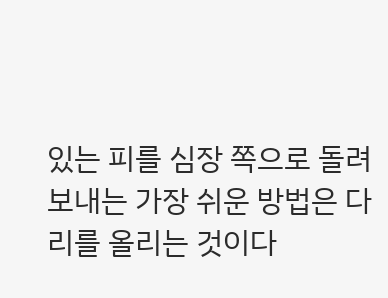있는 피를 심장 쪽으로 돌려보내는 가장 쉬운 방법은 다리를 올리는 것이다